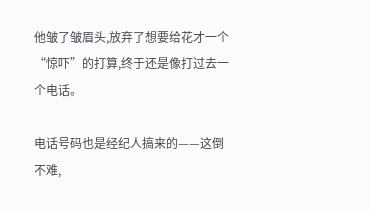他皱了皱眉头,放弃了想要给花才一个“惊吓”的打算,终于还是像打过去一个电话。

电话号码也是经纪人搞来的——这倒不难,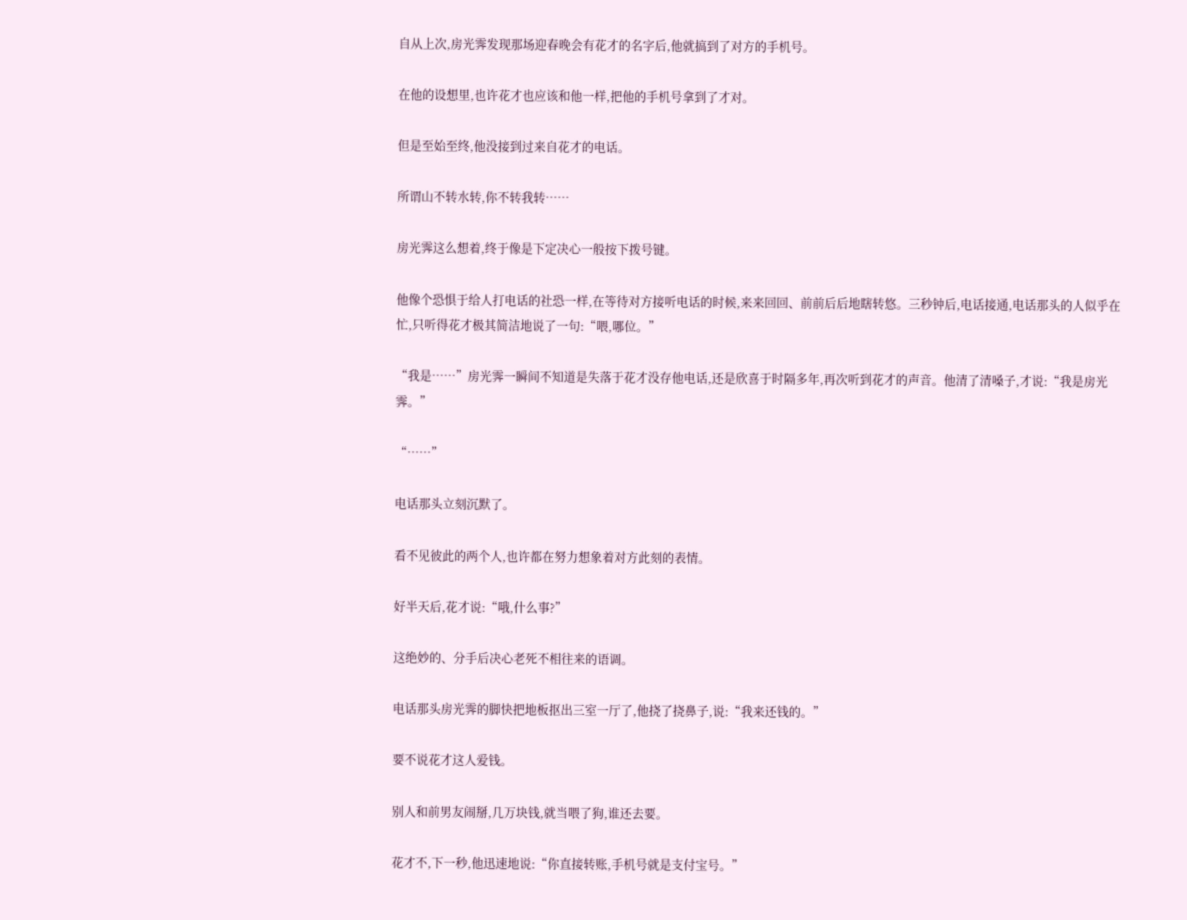自从上次,房光霁发现那场迎春晚会有花才的名字后,他就搞到了对方的手机号。

在他的设想里,也许花才也应该和他一样,把他的手机号拿到了才对。

但是至始至终,他没接到过来自花才的电话。

所谓山不转水转,你不转我转……

房光霁这么想着,终于像是下定决心一般按下拨号键。

他像个恐惧于给人打电话的社恐一样,在等待对方接听电话的时候,来来回回、前前后后地瞎转悠。三秒钟后,电话接通,电话那头的人似乎在忙,只听得花才极其简洁地说了一句:“喂,哪位。”

“我是……”房光霁一瞬间不知道是失落于花才没存他电话,还是欣喜于时隔多年,再次听到花才的声音。他清了清嗓子,才说:“我是房光霁。”

“……”

电话那头立刻沉默了。

看不见彼此的两个人,也许都在努力想象着对方此刻的表情。

好半天后,花才说:“哦,什么事?”

这绝妙的、分手后决心老死不相往来的语调。

电话那头房光霁的脚快把地板抠出三室一厅了,他挠了挠鼻子,说:“我来还钱的。”

要不说花才这人爱钱。

别人和前男友闹掰,几万块钱,就当喂了狗,谁还去要。

花才不,下一秒,他迅速地说:“你直接转账,手机号就是支付宝号。”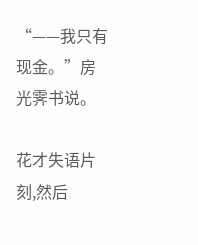“——我只有现金。”房光霁书说。

花才失语片刻,然后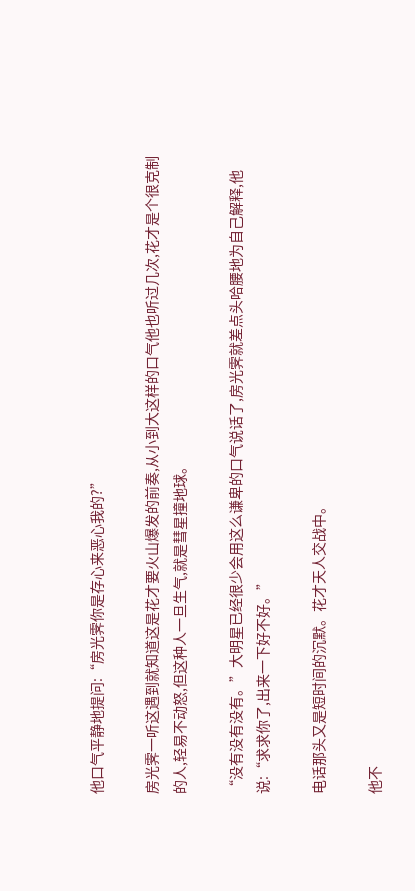他口气平静地提问:“房光霁你是存心来恶心我的?”

房光霁一听这遇到就知道这是花才要火山爆发的前奏,从小到大这样的口气他也听过几次,花才是个很克制的人,轻易不动怒,但这种人一旦生气,就是彗星撞地球。

“没有没有没有。”大明星已经很少会用这么谦卑的口气说话了,房光霁就差点头哈腰地为自己解释,他说:“求求你了,出来一下好不好。”

电话那头又是短时间的沉默。花才天人交战中。

他不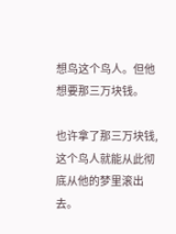想鸟这个鸟人。但他想要那三万块钱。

也许拿了那三万块钱,这个鸟人就能从此彻底从他的梦里滚出去。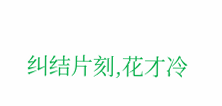纠结片刻,花才冷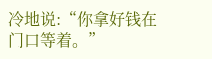冷地说:“你拿好钱在门口等着。”